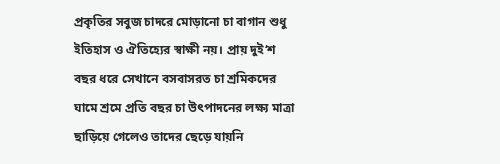প্রকৃতির সবুজ চাদরে মোড়ানো চা বাগান শুধু ইতিহাস ও ঐতিহ্যের স্বাক্ষী নয়। প্রায় দুই‘শ বছর ধরে সেখানে বসবাসরত চা শ্রমিকদের ঘামে শ্রমে প্রতি বছর চা উৎপাদনের লক্ষ্য মাত্রা ছাড়িয়ে গেলেও তাদের ছেড়ে যায়নি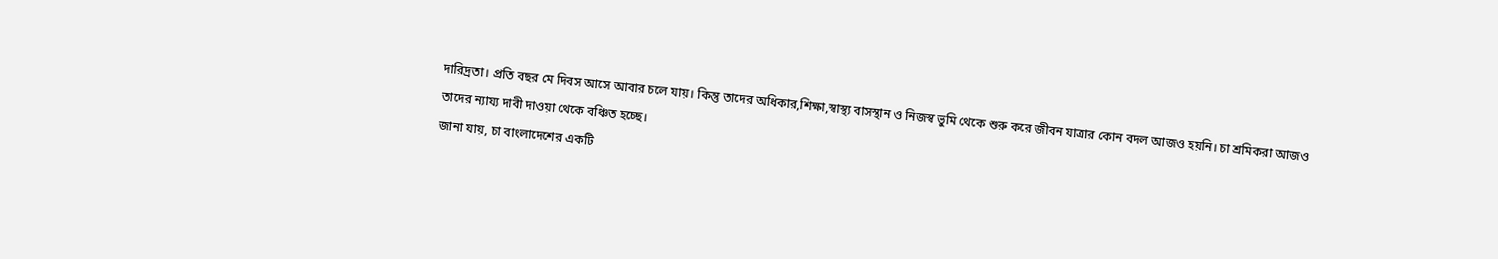দারিদ্রতা। প্রতি বছর মে দিবস আসে আবার চলে যায়। কিন্তু তাদের অধিকার,শিক্ষা,স্বাস্থ্য বাসস্থান ও নিজস্ব ভুমি থেকে শুরু করে জীবন যাত্রার কোন বদল আজও হয়নি। চা শ্রমিকরা আজও তাদের ন্যায্য দাবী দাওয়া থেকে বঞ্চিত হচ্ছে।
জানা যায়, চা বাংলাদেশের একটি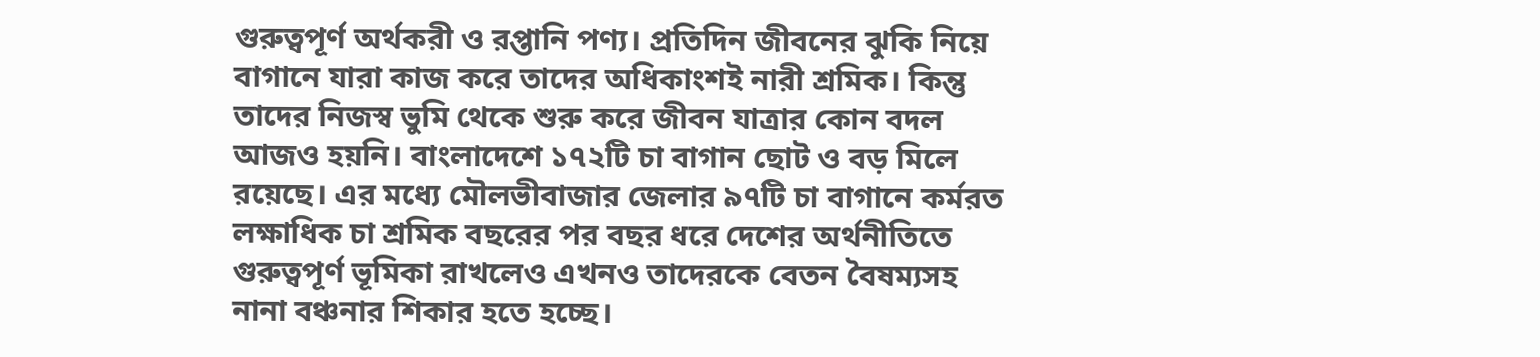গুরুত্বপূর্ণ অর্থকরী ও রপ্তানি পণ্য। প্রতিদিন জীবনের ঝুকি নিয়ে বাগানে যারা কাজ করে তাদের অধিকাংশই নারী শ্রমিক। কিন্তু তাদের নিজস্ব ভুমি থেকে শুরু করে জীবন যাত্রার কোন বদল আজও হয়নি। বাংলাদেশে ১৭২টি চা বাগান ছোট ও বড় মিলে রয়েছে। এর মধ্যে মৌলভীবাজার জেলার ৯৭টি চা বাগানে কর্মরত লক্ষাধিক চা শ্রমিক বছরের পর বছর ধরে দেশের অর্থনীতিতে গুরুত্বপূর্ণ ভূমিকা রাখলেও এখনও তাদেরকে বেতন বৈষম্যসহ নানা বঞ্চনার শিকার হতে হচ্ছে।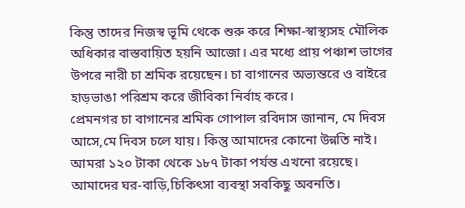কিন্তু তাদের নিজস্ব ভূমি থেকে শুরু করে শিক্ষা-স্বাস্থ্যসহ মৌলিক অধিকার বাস্তবায়িত হয়নি আজো। এর মধ্যে প্রায় পঞ্চাশ ভাগের উপরে নারী চা শ্রমিক রয়েছেন। চা বাগানের অভ্যন্তরে ও বাইরে হাড়ভাঙা পরিশ্রম করে জীবিকা নির্বাহ করে।
প্রেমনগর চা বাগানের শ্রমিক গোপাল রবিদাস জানান, মে দিবস আসে,মে দিবস চলে যায়। কিন্তু আমাদের কোনো উন্নতি নাই। আমরা ১২০ টাকা থেকে ১৮৭ টাকা পর্যন্ত এখনো রয়েছে। আমাদের ঘর-বাড়ি,চিকিৎসা ব্যবস্থা সবকিছু অবনতি।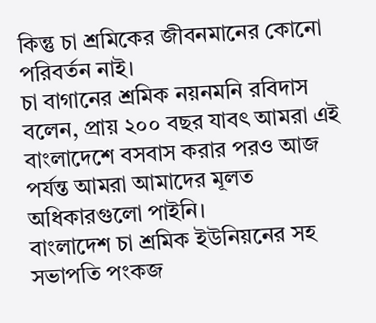কিন্তু চা শ্রমিকের জীবনমানের কোনো পরিবর্তন নাই।
চা বাগানের শ্রমিক নয়নমনি রবিদাস বলেন, প্রায় ২০০ বছর যাবৎ আমরা এই বাংলাদেশে বসবাস করার পরও আজ পর্যন্ত আমরা আমাদের মূলত অধিকারগুলো পাইনি।
বাংলাদেশ চা শ্রমিক ইউনিয়নের সহ সভাপতি পংকজ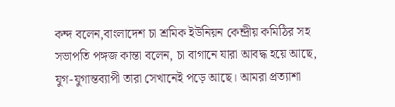কন্দ বলেন,বাংলাদেশ চা শ্রমিক ইউনিয়ন কেন্দ্রীয় কমিঠির সহ সভাপতি পঙ্গজ কান্তা বলেন, চা বাগানে যারা আবদ্ধ হয়ে আছে, যুগ-যুগান্তব্যাপী তারা সেখানেই পড়ে আছে। আমরা প্রত্যাশা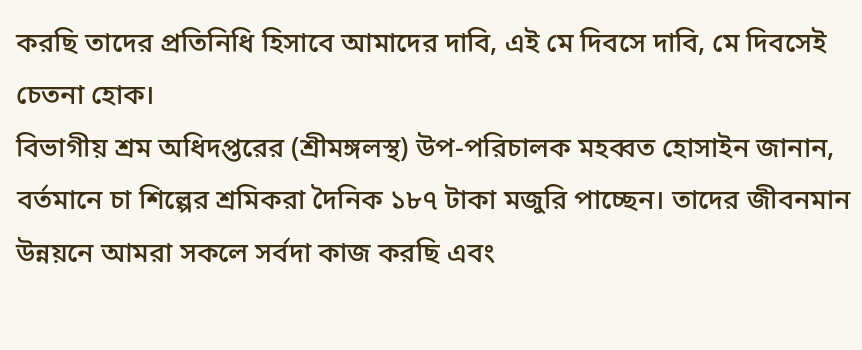করছি তাদের প্রতিনিধি হিসাবে আমাদের দাবি, এই মে দিবসে দাবি, মে দিবসেই চেতনা হোক।
বিভাগীয় শ্রম অধিদপ্তরের (শ্রীমঙ্গলস্থ) উপ-পরিচালক মহব্বত হোসাইন জানান, বর্তমানে চা শিল্পের শ্রমিকরা দৈনিক ১৮৭ টাকা মজুরি পাচ্ছেন। তাদের জীবনমান উন্নয়নে আমরা সকলে সর্বদা কাজ করছি এবং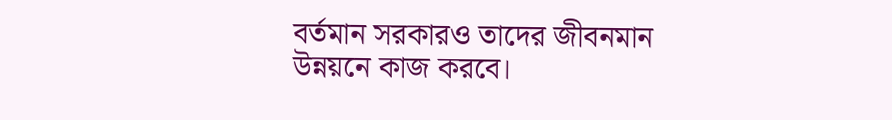বর্তমান সরকারও তাদের জীবনমান উন্নয়নে কাজ করবে।